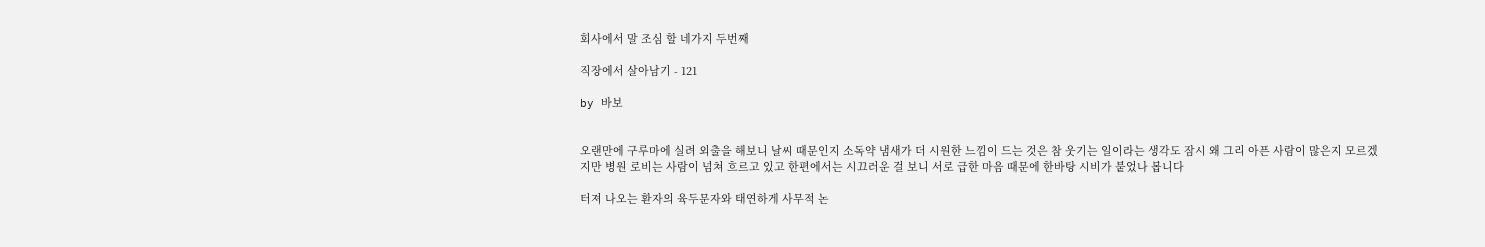회사에서 말 조심 할 네가지 두번째

직장에서 살아남기 - 121

by 바보


오랜만에 구루마에 실려 외출을 해보니 날씨 때문인지 소독약 냄새가 더 시원한 느낌이 드는 것은 참 웃기는 일이라는 생각도 잠시 왜 그리 아픈 사람이 많은지 모르겠지만 병원 로비는 사람이 넘쳐 흐르고 있고 한편에서는 시끄러운 걸 보니 서로 급한 마음 때문에 한바탕 시비가 붙었나 봅니다

터져 나오는 환자의 육두문자와 태연하게 사무적 논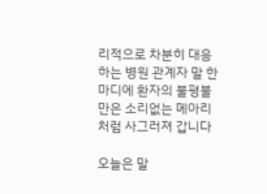리적으로 차분히 대응하는 병원 관계자 말 한마디에 환자의 불평불만은 소리없는 메아리 처럼 사그러져 갑니다

오늘은 말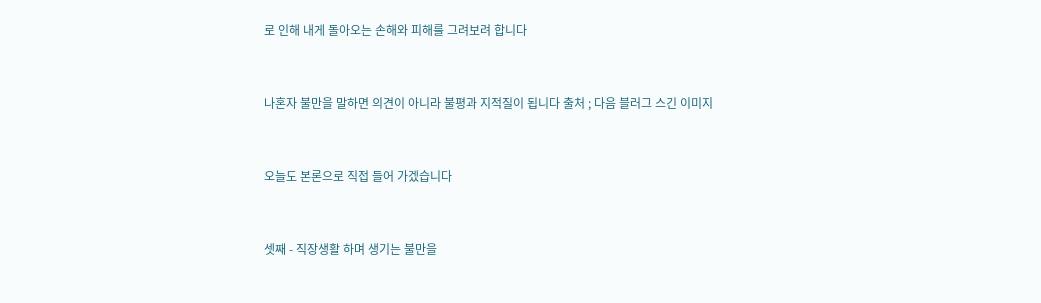로 인해 내게 돌아오는 손해와 피해를 그려보려 합니다


나혼자 불만을 말하면 의견이 아니라 불평과 지적질이 됩니다 출처 ; 다음 블러그 스긴 이미지


오늘도 본론으로 직접 들어 가겠습니다


셋째 - 직장생활 하며 생기는 불만을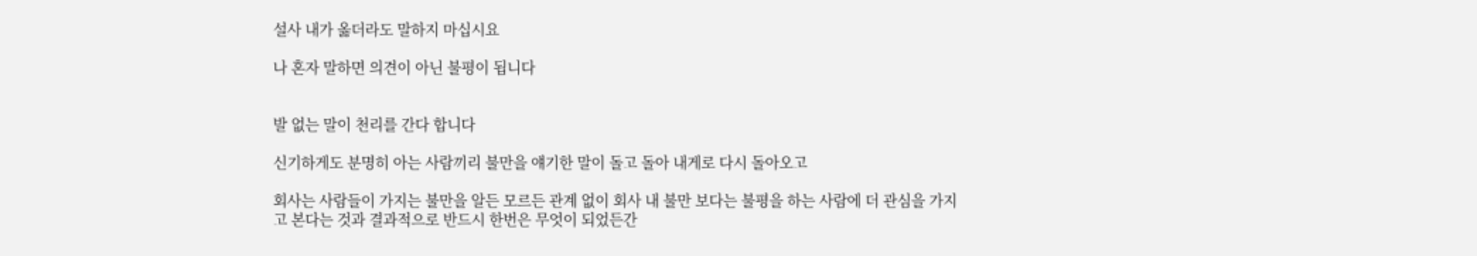설사 내가 옳더라도 말하지 마십시요

나 혼자 말하면 의견이 아닌 불평이 됩니다


발 없는 말이 천리를 간다 합니다

신기하게도 분명히 아는 사람끼리 불만을 얘기한 말이 돌고 돌아 내게로 다시 돌아오고

회사는 사람들이 가지는 불만을 알든 모르든 관계 없이 회사 내 불만 보다는 불평을 하는 사람에 더 관심을 가지고 본다는 것과 결과적으로 반드시 한번은 무엇이 되었든간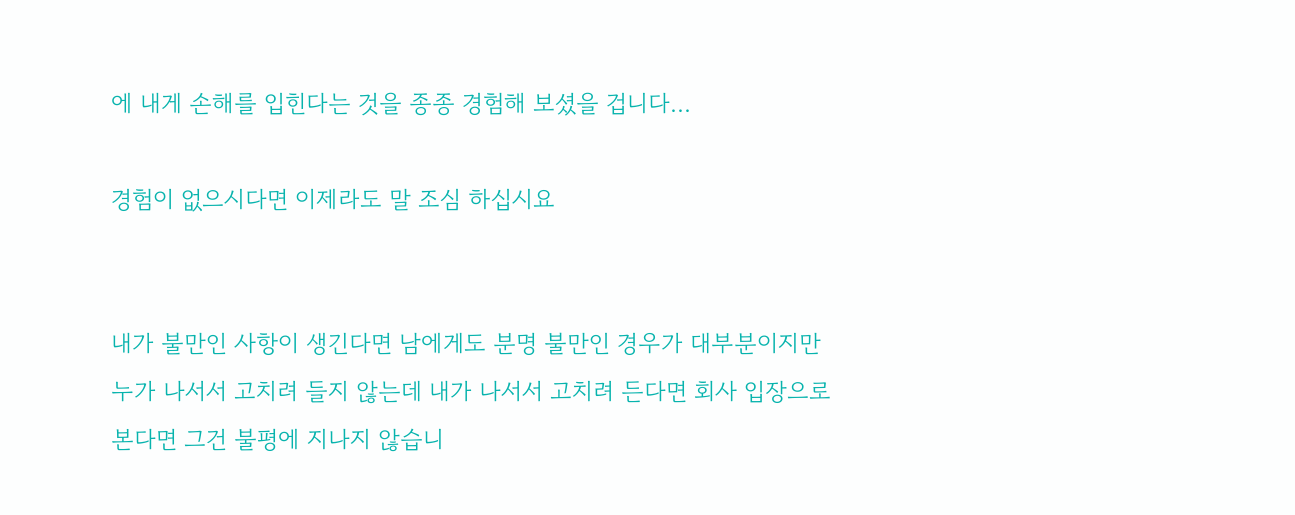에 내게 손해를 입힌다는 것을 종종 경험해 보셨을 겁니다...

경험이 없으시다면 이제라도 말 조심 하십시요


내가 불만인 사항이 생긴다면 남에게도 분명 불만인 경우가 대부분이지만 누가 나서서 고치려 들지 않는데 내가 나서서 고치려 든다면 회사 입장으로 본다면 그건 불평에 지나지 않습니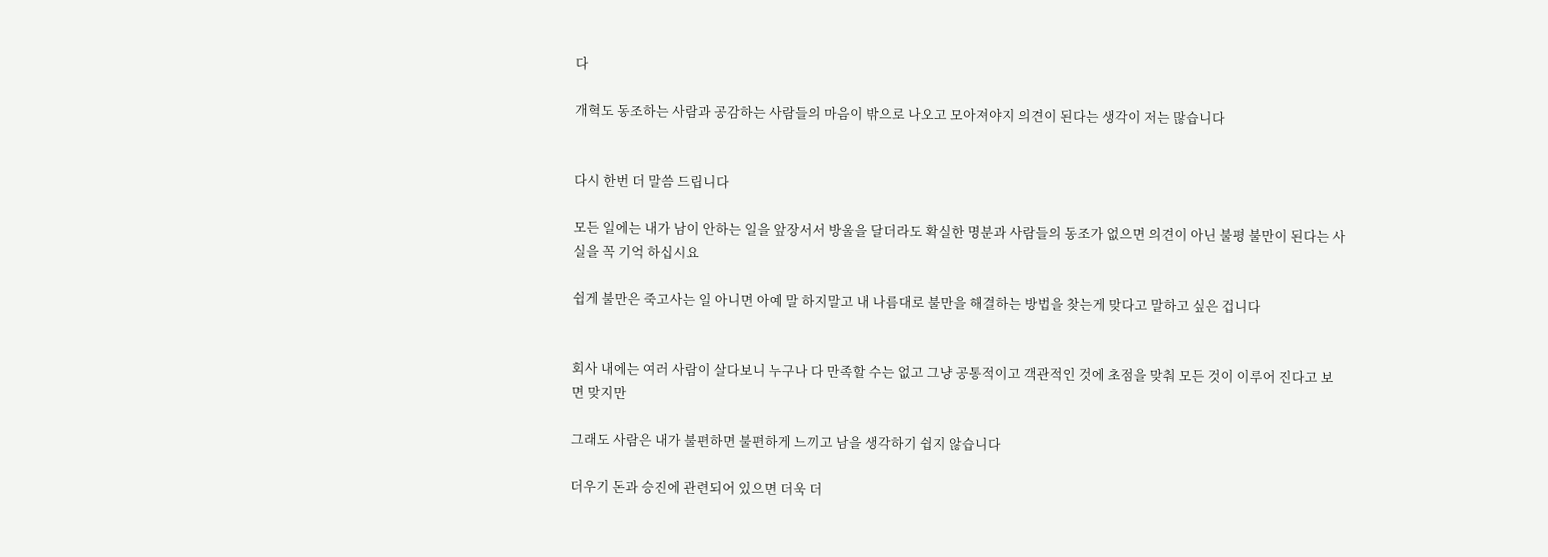다

개혁도 동조하는 사람과 공감하는 사람들의 마음이 밖으로 나오고 모아져야지 의견이 된다는 생각이 저는 많습니다


다시 한번 더 말씀 드립니다

모든 일에는 내가 남이 안하는 일을 앞장서서 방울을 달더라도 확실한 명분과 사람들의 동조가 없으면 의견이 아닌 불평 불만이 된다는 사실을 꼭 기억 하십시요

쉽게 불만은 죽고사는 일 아니면 아예 말 하지말고 내 나름대로 불만을 해결하는 방법을 찾는게 맞다고 말하고 싶은 겁니다


회사 내에는 여러 사람이 살다보니 누구나 다 만족할 수는 없고 그냥 공통적이고 객관적인 것에 초점을 맞춰 모든 것이 이루어 진다고 보면 맞지만

그래도 사람은 내가 불편하면 불편하게 느끼고 남을 생각하기 쉽지 않습니다

더우기 돈과 승진에 관련되어 있으면 더욱 더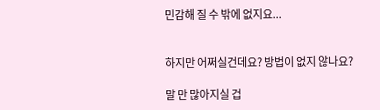민감해 질 수 밖에 없지요...


하지만 어쩌실건데요? 방법이 없지 않나요?

말 만 많아지실 겁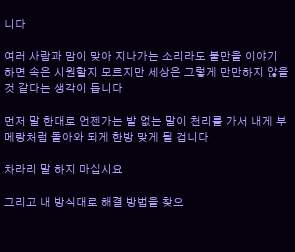니다

여러 사람과 맘이 맞아 지나가는 소리라도 불만을 이야기 하면 속은 시원할지 모르지만 세상은 그렇게 만만하지 않을 것 같다는 생각이 듭니다

먼저 말 한대로 언젠가는 발 없는 말이 천리를 가서 내게 부메랑처럼 돌아와 되게 한방 맞게 될 겁니다

차라리 말 하지 마십시요

그리고 내 방식대로 해결 방법을 찾으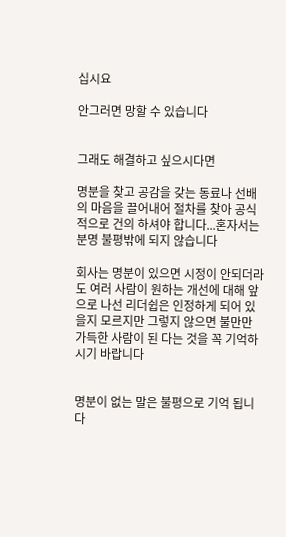십시요

안그러면 망할 수 있습니다


그래도 해결하고 싶으시다면

명분을 찾고 공감을 갖는 동료나 선배의 마음을 끌어내어 절차를 찾아 공식적으로 건의 하셔야 합니다...혼자서는 분명 불평밖에 되지 않습니다

회사는 명분이 있으면 시정이 안되더라도 여러 사람이 원하는 개선에 대해 앞으로 나선 리더쉽은 인정하게 되어 있을지 모르지만 그렇지 않으면 불만만 가득한 사람이 된 다는 것을 꼭 기억하시기 바랍니다


명분이 없는 말은 불평으로 기억 됩니다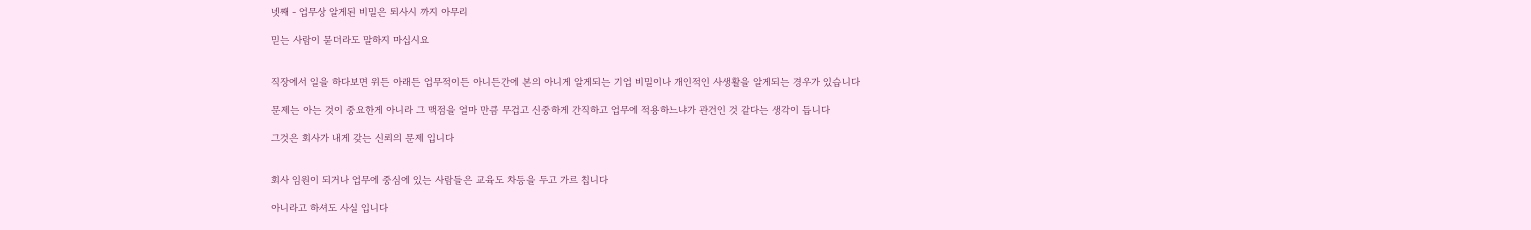넷째 - 업무상 알게된 비밀은 퇴사시 까지 아무리

믿는 사람이 묻더라도 말하지 마십시요


직장에서 일을 하다보면 위든 아래든 업무적이든 아니든간에 본의 아니게 알게되는 기업 비밀이나 개인적인 사생활을 알게되는 경우가 있습니다

문제는 아는 것이 중요한게 아니라 그 맥점을 얼마 만큼 무겁고 신중하게 간직하고 업무에 적용하느냐가 관건인 것 같다는 생각이 듭니다

그것은 회사가 내게 갖는 신뢰의 문제 입니다


회사 임원이 되거나 업무에 중심에 있는 사람들은 교육도 차등을 두고 가르 칩니다

아니라고 하셔도 사실 입니다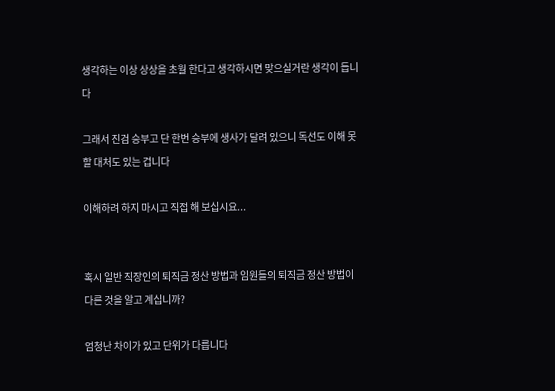생각하는 이상 상상을 초월 한다고 생각하시면 맞으실거란 생각이 듭니다

그래서 진검 승부고 단 한번 승부에 생사가 달려 있으니 독선도 이해 못 할 대처도 있는 겁니다

이해하려 하지 마시고 직접 해 보십시요...


혹시 일반 직장인의 퇴직금 정산 방법과 임원들의 퇴직금 정산 방법이 다른 것을 알고 계십니까?

엄청난 차이가 있고 단위가 다릅니다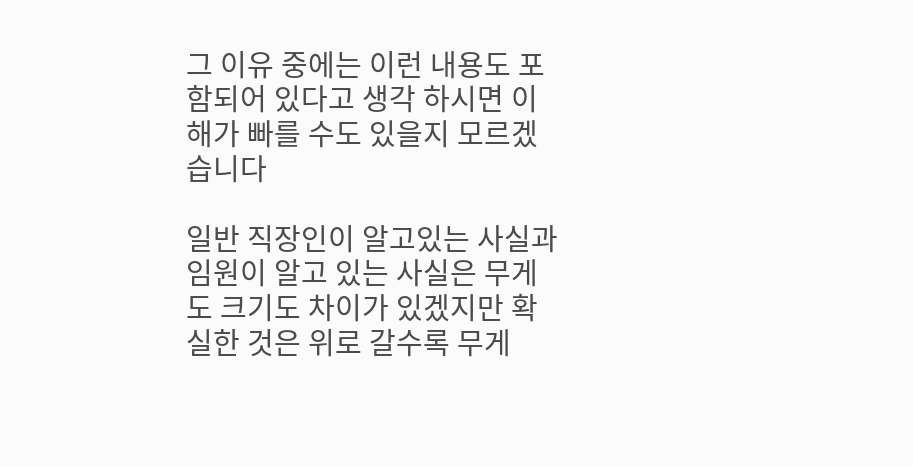그 이유 중에는 이런 내용도 포함되어 있다고 생각 하시면 이해가 빠를 수도 있을지 모르겠습니다

일반 직장인이 알고있는 사실과 임원이 알고 있는 사실은 무게도 크기도 차이가 있겠지만 확실한 것은 위로 갈수록 무게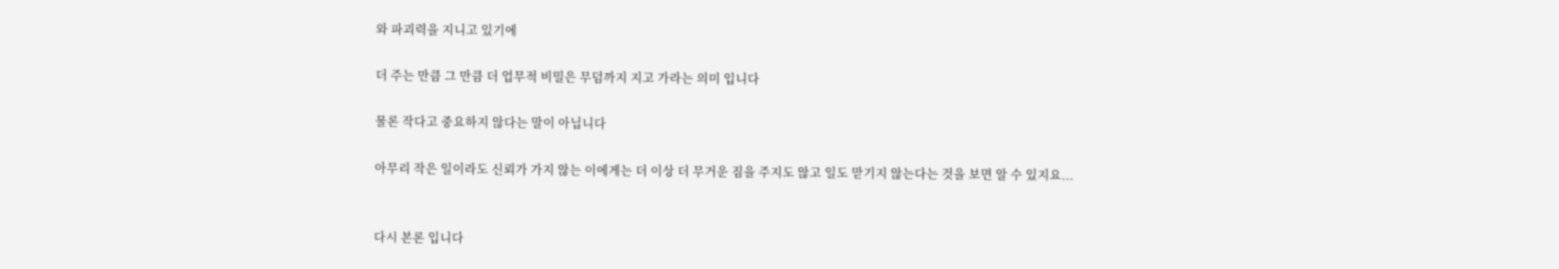와 파괴력을 지니고 있기에

더 주는 만큼 그 만큼 더 업무적 비밀은 무덤까지 지고 가라는 의미 입니다

물론 작다고 중요하지 않다는 말이 아닙니다

아무리 작은 일이라도 신뢰가 가지 않는 이에게는 더 이상 더 무거운 짐을 주지도 않고 일도 맏기지 않는다는 것을 보면 알 수 있지요...


다시 본론 입니다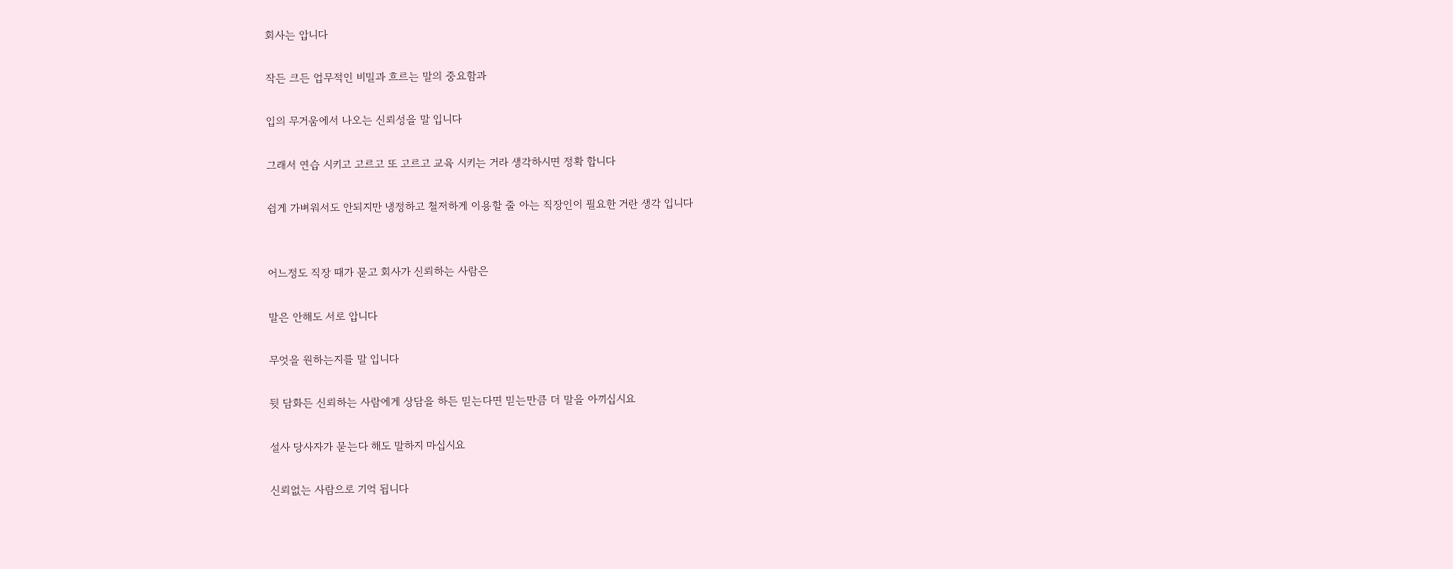회사는 압니다

작든 크든 업무적인 비밀과 흐르는 말의 중요함과

입의 무거움에서 나오는 신뢰성을 말 입니다

그래서 연습 시키고 고르고 또 고르고 교육 시키는 거라 생각하시면 정확 합니다

쉽게 가벼워서도 안되지만 냉정하고 철저하게 이용할 줄 아는 직장인이 필요한 거란 생각 입니다


어느정도 직장 때가 묻고 회사가 신뢰하는 사람은

말은 안해도 서로 압니다

무엇을 원하는지를 말 입니다

뒷 담화든 신뢰하는 사람에게 상담을 하든 믿는다면 믿는만큼 더 말을 아끼십시요

설사 당사자가 묻는다 해도 말하지 마십시요

신뢰없는 사람으로 기억 됩니다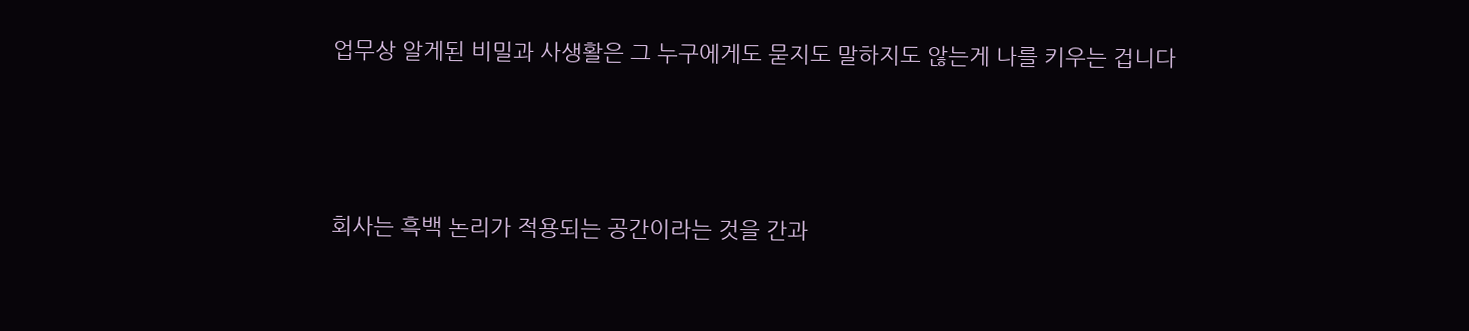업무상 알게된 비밀과 사생활은 그 누구에게도 묻지도 말하지도 않는게 나를 키우는 겁니다




회사는 흑백 논리가 적용되는 공간이라는 것을 간과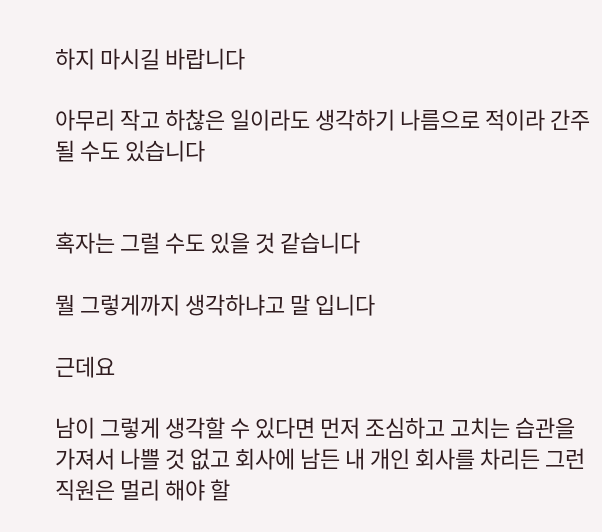하지 마시길 바랍니다

아무리 작고 하찮은 일이라도 생각하기 나름으로 적이라 간주될 수도 있습니다


혹자는 그럴 수도 있을 것 같습니다

뭘 그렇게까지 생각하냐고 말 입니다

근데요

남이 그렇게 생각할 수 있다면 먼저 조심하고 고치는 습관을 가져서 나쁠 것 없고 회사에 남든 내 개인 회사를 차리든 그런 직원은 멀리 해야 할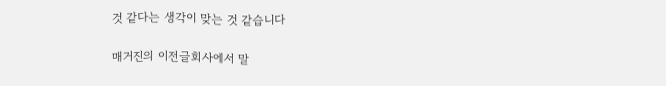것 같다는 생각이 맞는 것 같습니다

매거진의 이전글회사에서 말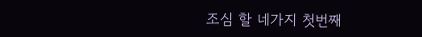조심 할 네가지 첫번째